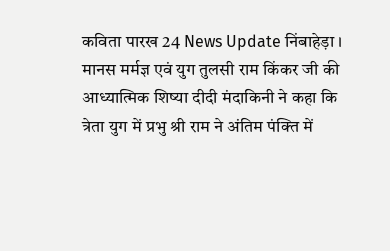कविता पारख 24 News Update निंबाहेड़ा । मानस मर्मज्ञ एवं युग तुलसी राम किंकर जी की आध्यात्मिक शिष्या दीदी मंदाकिनी ने कहा कि त्रेता युग में प्रभु श्री राम ने अंतिम पंक्ति में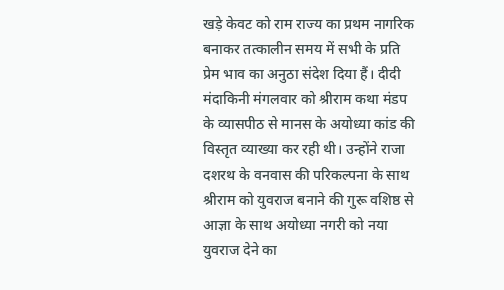खड़े केवट को राम राज्य का प्रथम नागरिक बनाकर तत्कालीन समय में सभी के प्रति प्रेम भाव का अनुठा संदेश दिया हैं। दीदी मंदाकिनी मंगलवार को श्रीराम कथा मंडप के व्यासपीठ से मानस के अयोध्या कांड की विस्तृत व्याख्या कर रही थी। उन्होंने राजा दशरथ के वनवास की परिकल्पना के साथ श्रीराम को युवराज बनाने की गुरू वशिष्ठ से आज्ञा के साथ अयोध्या नगरी को नया युवराज देने का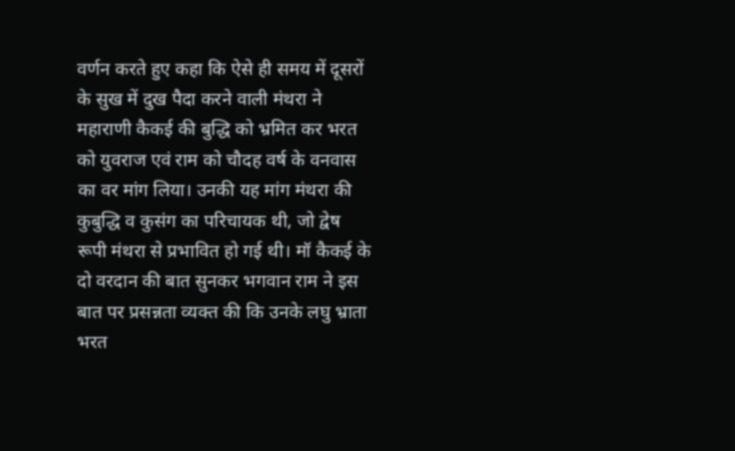वर्णन करते हुए कहा कि ऐसे ही समय में दूसरों के सुख में दुख पैदा करने वाली मंथरा ने महाराणी कैकई की बुद्धि को भ्रमित कर भरत को युवराज एवं राम को चौदह वर्ष के वनवास का वर मांग लिया। उनकी यह मांग मंथरा की कुबुद्धि व कुसंग का परिचायक थी, जो द्वेष रूपी मंथरा से प्रभावित हो गई थी। मॉ कैकई के दो वरदान की बात सुनकर भगवान राम ने इस बात पर प्रसन्नता व्यक्त की कि उनके लघु भ्राता भरत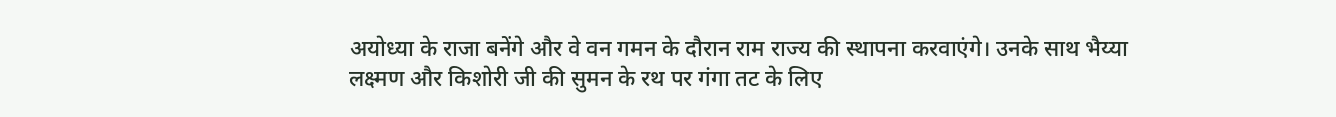अयोध्या के राजा बनेंगे और वे वन गमन के दौरान राम राज्य की स्थापना करवाएंगे। उनके साथ भैय्या लक्ष्मण और किशोरी जी की सुमन के रथ पर गंगा तट के लिए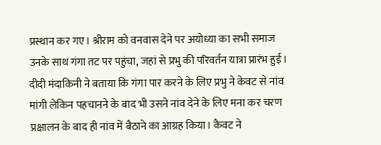प्रस्थान कर गए। श्रीराम को वनवास देने पर अयोध्या का सभी समाज उनके साथ गंगा तट पर पहुंचा, जहां से प्रभु की परिवर्तन यात्रा प्रारंभ हुई। दीदी मंदाकिनी ने बताया कि गंगा पार करने के लिए प्रभु ने केवट से नांव मांगी लेकिन पहचानने के बाद भी उसने नांव देने के लिए मना कर चरण प्रक्षालन के बाद ही नांव में बैठाने का आग्रह किया। कैवट ने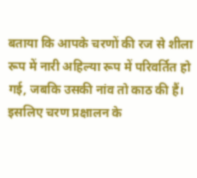बताया कि आपके चरणों की रज से शीला रूप में नारी अहिल्या रूप में परिवर्तित हो गई, जबकि उसकी नांव तो काठ की हैं। इसलिए चरण प्रक्षालन के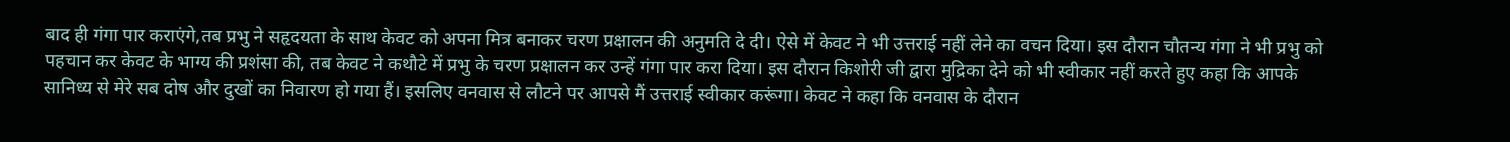बाद ही गंगा पार कराएंगे,तब प्रभु ने सहृदयता के साथ केवट को अपना मित्र बनाकर चरण प्रक्षालन की अनुमति दे दी। ऐसे में केवट ने भी उत्तराई नहीं लेने का वचन दिया। इस दौरान चौतन्य गंगा ने भी प्रभु को पहचान कर केवट के भाग्य की प्रशंसा की, तब केवट ने कथौटे में प्रभु के चरण प्रक्षालन कर उन्हें गंगा पार करा दिया। इस दौरान किशोरी जी द्वारा मुद्रिका देने को भी स्वीकार नहीं करते हुए कहा कि आपके सानिध्य से मेरे सब दोष और दुखों का निवारण हो गया हैं। इसलिए वनवास से लौटने पर आपसे मैं उत्तराई स्वीकार करूंगा। केवट ने कहा कि वनवास के दौरान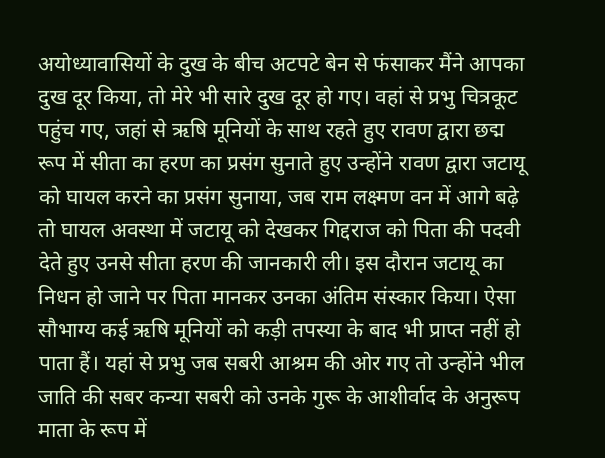अयोध्यावासियों के दुख के बीच अटपटे बेन से फंसाकर मैंने आपका दुख दूर किया, तो मेरे भी सारे दुख दूर हो गए। वहां से प्रभु चित्रकूट पहुंच गए, जहां से ऋषि मूनियों के साथ रहते हुए रावण द्वारा छद्म रूप में सीता का हरण का प्रसंग सुनाते हुए उन्होंने रावण द्वारा जटायू को घायल करने का प्रसंग सुनाया, जब राम लक्ष्मण वन में आगे बढ़े तो घायल अवस्था में जटायू को देखकर गिद्दराज को पिता की पदवी देते हुए उनसे सीता हरण की जानकारी ली। इस दौरान जटायू का निधन हो जाने पर पिता मानकर उनका अंतिम संस्कार किया। ऐसा सौभाग्य कई ऋषि मूनियों को कड़ी तपस्या के बाद भी प्राप्त नहीं हो पाता हैं। यहां से प्रभु जब सबरी आश्रम की ओर गए तो उन्होंने भील जाति की सबर कन्या सबरी को उनके गुरू के आशीर्वाद के अनुरूप माता के रूप में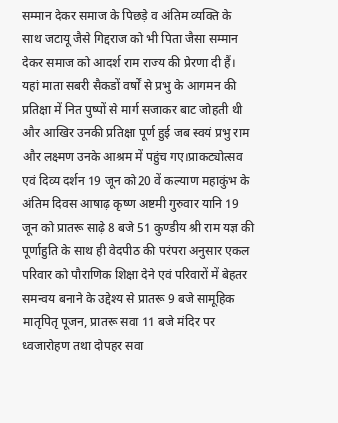सम्मान देकर समाज के पिछड़े व अंतिम व्यक्ति के साथ जटायू जैसे गिद्दराज को भी पिता जैसा सम्मान देकर समाज को आदर्श राम राज्य की प्रेरणा दी हैं। यहां माता सबरी सैकडों वर्षों से प्रभु के आगमन की प्रतिक्षा में नित पुष्पों से मार्ग सजाकर बाट जोहती थी और आखिर उनकी प्रतिक्षा पूर्ण हुई जब स्वयं प्रभु राम और लक्ष्मण उनके आश्रम में पहुंच गए।प्राकट्योत्सव एवं दिव्य दर्शन 19 जून को20 वें कल्याण महाकुंभ के अंतिम दिवस आषाढ़ कृष्ण अष्टमी गुरुवार यानि 19 जून को प्रातरू साढ़े 8 बजे 51 कुण्डीय श्री राम यज्ञ की पूर्णाहुति के साथ ही वेदपीठ की परंपरा अनुसार एकल परिवार को पौराणिक शिक्षा देने एवं परिवारों में बेहतर समन्वय बनाने के उद्देश्य से प्रातरू 9 बजे सामूहिक मातृपितृ पूजन, प्रातरू सवा 11 बजे मंदिर पर ध्वजारोहण तथा दोपहर सवा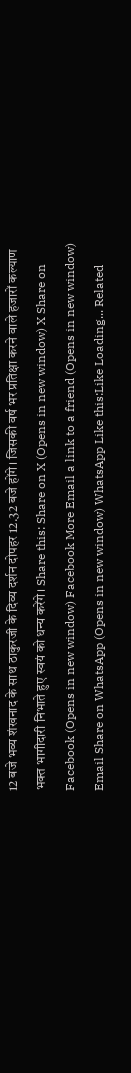12 बजे भव्य शंखनाद के साथ ठाकुरजी के दिव्य दर्शन दोपहर 12.32 बजे होंगे। जिसकी वर्ष भर प्रतिक्षा करने वाले हजारों कल्याण भक्त भागीदारी निभाते हुए स्वयं को धन्य करेंगे। Share this: Share on X (Opens in new window) X Share on Facebook (Opens in new window) Facebook More Email a link to a friend (Opens in new window) Email Share on WhatsApp (Opens in new window) WhatsApp Like this:Like Loading... Related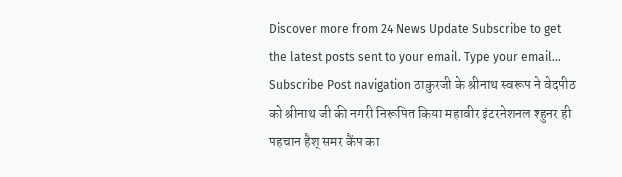Discover more from 24 News Update Subscribe to get the latest posts sent to your email. Type your email… Subscribe Post navigation ठाकुरजी के श्रीनाथ स्वरूप ने वेदपीठ को श्रीनाथ जी की नगरी निरूपित किया महावीर इंटरनेशनल श्हुनर ही पहचान हैश् समर कैंप का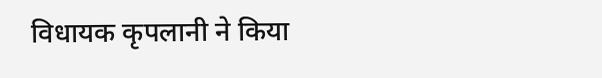विधायक कृपलानी ने किया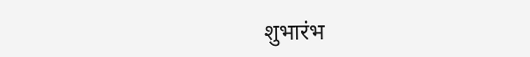शुभारंभ